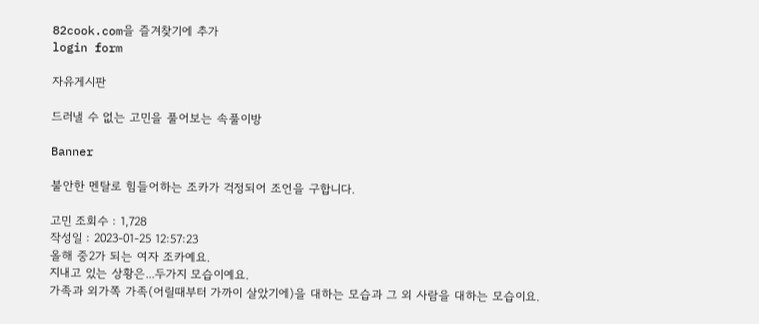82cook.com을 즐겨찾기에 추가
login form

자유게시판

드러낼 수 없는 고민을 풀어보는 속풀이방

Banner

불안한 멘탈로 힘들어하는 조카가 걱정되어 조언을 구합니다.

고민 조회수 : 1,728
작성일 : 2023-01-25 12:57:23
올해 중2가 되는 여자 조카예요.
지내고 있는 상황은...두가지 모습이예요.
가족과 외가쪽 가족(어릴때부터 가까이 살았기에)을 대하는 모습과 그 외 사람을 대하는 모습이요.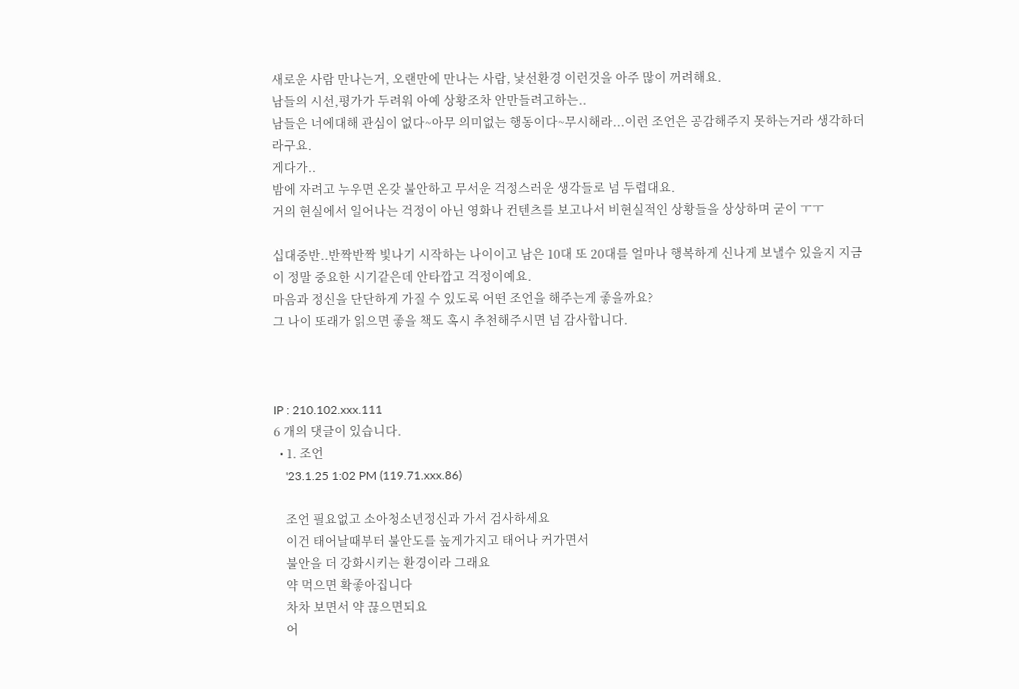새로운 사람 만나는거, 오랜만에 만나는 사람, 낯선환경 이런것을 아주 많이 꺼려해요.
남들의 시선,평가가 두려워 아예 상황조차 안만들려고하는..
남들은 너에대해 관심이 없다~아무 의미없는 행동이다~무시해라...이런 조언은 공감해주지 못하는거라 생각하더라구요.
게다가..
밤에 자려고 누우면 온갖 불안하고 무서운 걱정스러운 생각들로 넘 두렵대요.
거의 현실에서 일어나는 걱정이 아닌 영화나 컨텐츠를 보고나서 비현실적인 상황들을 상상하며 굳이 ㅜㅜ

십대중반..반짝반짝 빛나기 시작하는 나이이고 남은 10대 또 20대를 얼마나 행복하게 신나게 보낼수 있을지 지금이 정말 중요한 시기같은데 안타깝고 걱정이예요.
마음과 정신을 단단하게 가질 수 있도록 어떤 조언을 해주는게 좋을까요?
그 나이 또래가 읽으면 좋을 책도 혹시 추천해주시면 넘 감사합니다.



IP : 210.102.xxx.111
6 개의 댓글이 있습니다.
  • 1. 조언
    '23.1.25 1:02 PM (119.71.xxx.86)

    조언 필요없고 소아청소년정신과 가서 검사하세요
    이건 태어날때부터 불안도를 높게가지고 태어나 커가면서
    불안을 더 강화시키는 환경이라 그래요
    약 먹으면 확좋아집니다
    차차 보면서 약 끊으면되요
    어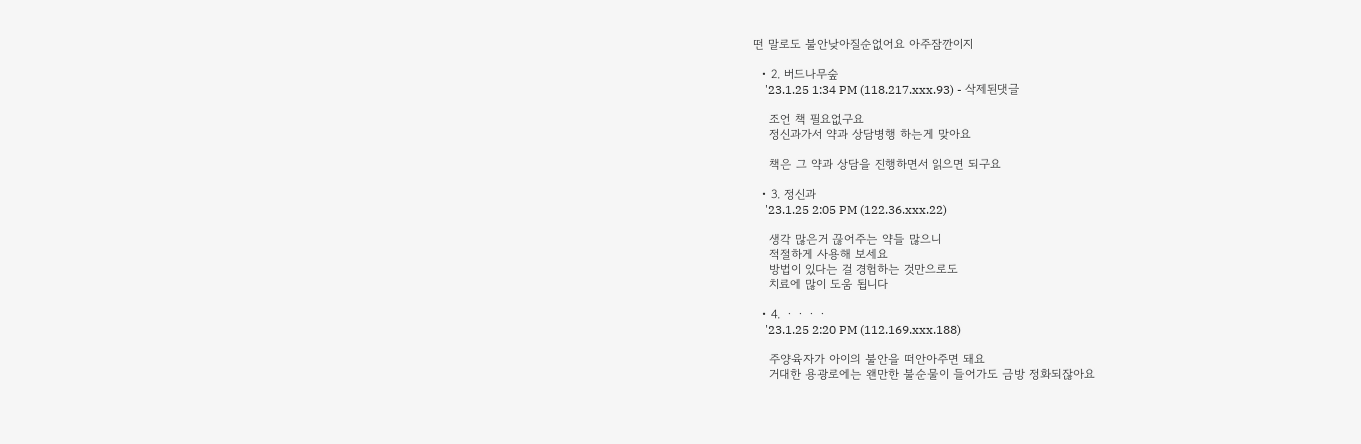떤 말로도 불안낮아질순없어요 아주잠깐이지

  • 2. 버드나무숲
    '23.1.25 1:34 PM (118.217.xxx.93) - 삭제된댓글

    조언 책 필요없구요
    정신과가서 약과 상담병행 하는게 맞아요

    책은 그 약과 상담을 진행하면서 읽으면 되구요

  • 3. 정신과
    '23.1.25 2:05 PM (122.36.xxx.22)

    생각 많은거 끊어주는 약들 많으니
    적절하게 사용해 보세요
    방법이 있다는 걸 경험하는 것만으로도
    치료에 많이 도움 됩니다

  • 4. ㆍㆍㆍㆍ
    '23.1.25 2:20 PM (112.169.xxx.188)

    주양육자가 아이의 불안을 떠안아주면 돼요
    거대한 용광로에는 왠만한 불순물이 들어가도 금방 정화되잖아요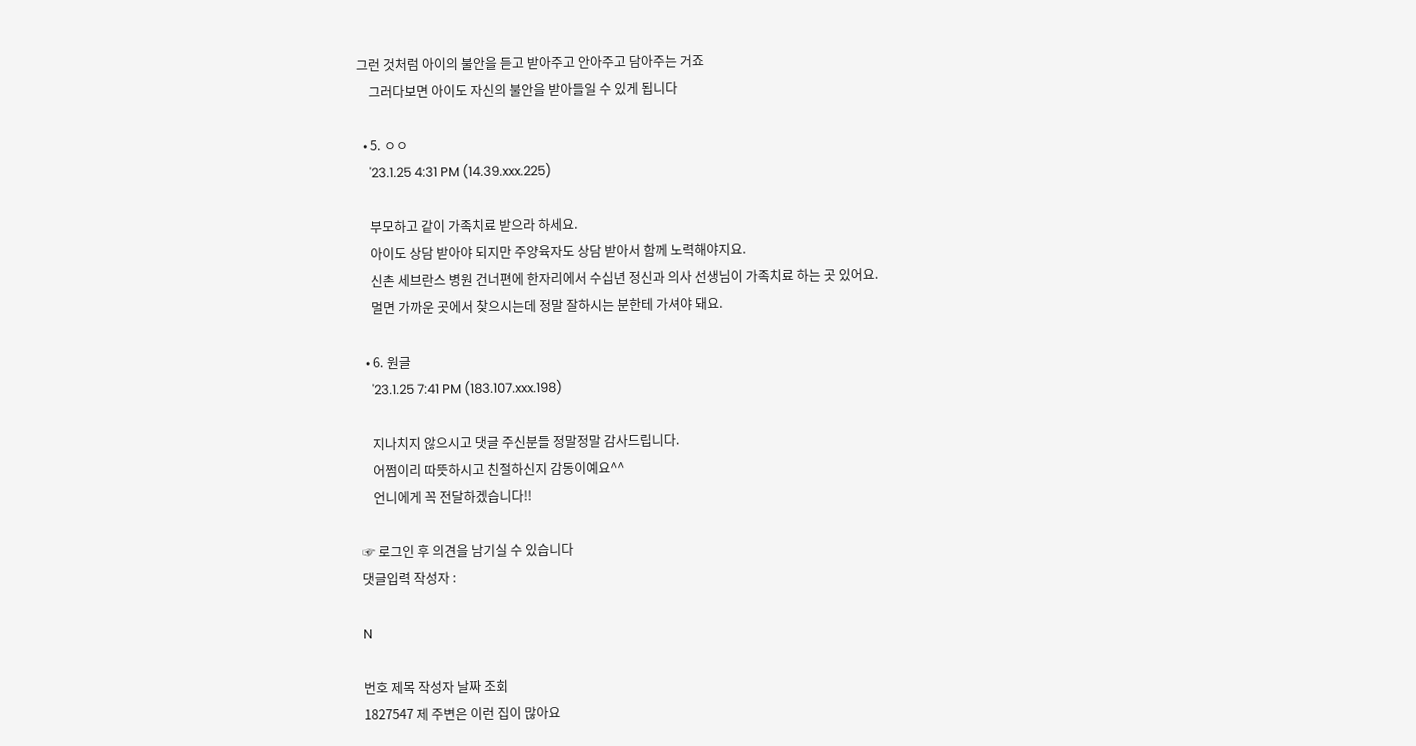그런 것처럼 아이의 불안을 듣고 받아주고 안아주고 담아주는 거죠
    그러다보면 아이도 자신의 불안을 받아들일 수 있게 됩니다

  • 5. ㅇㅇ
    '23.1.25 4:31 PM (14.39.xxx.225)

    부모하고 같이 가족치료 받으라 하세요.
    아이도 상담 받아야 되지만 주양육자도 상담 받아서 함께 노력해야지요.
    신촌 세브란스 병원 건너편에 한자리에서 수십년 정신과 의사 선생님이 가족치료 하는 곳 있어요.
    멀면 가까운 곳에서 찾으시는데 정말 잘하시는 분한테 가셔야 돼요.

  • 6. 원글
    '23.1.25 7:41 PM (183.107.xxx.198)

    지나치지 않으시고 댓글 주신분들 정말정말 감사드립니다.
    어쩜이리 따뜻하시고 친절하신지 감동이예요^^
    언니에게 꼭 전달하겠습니다!!

☞ 로그인 후 의견을 남기실 수 있습니다
댓글입력 작성자 :

N

번호 제목 작성자 날짜 조회
1827547 제 주변은 이런 집이 많아요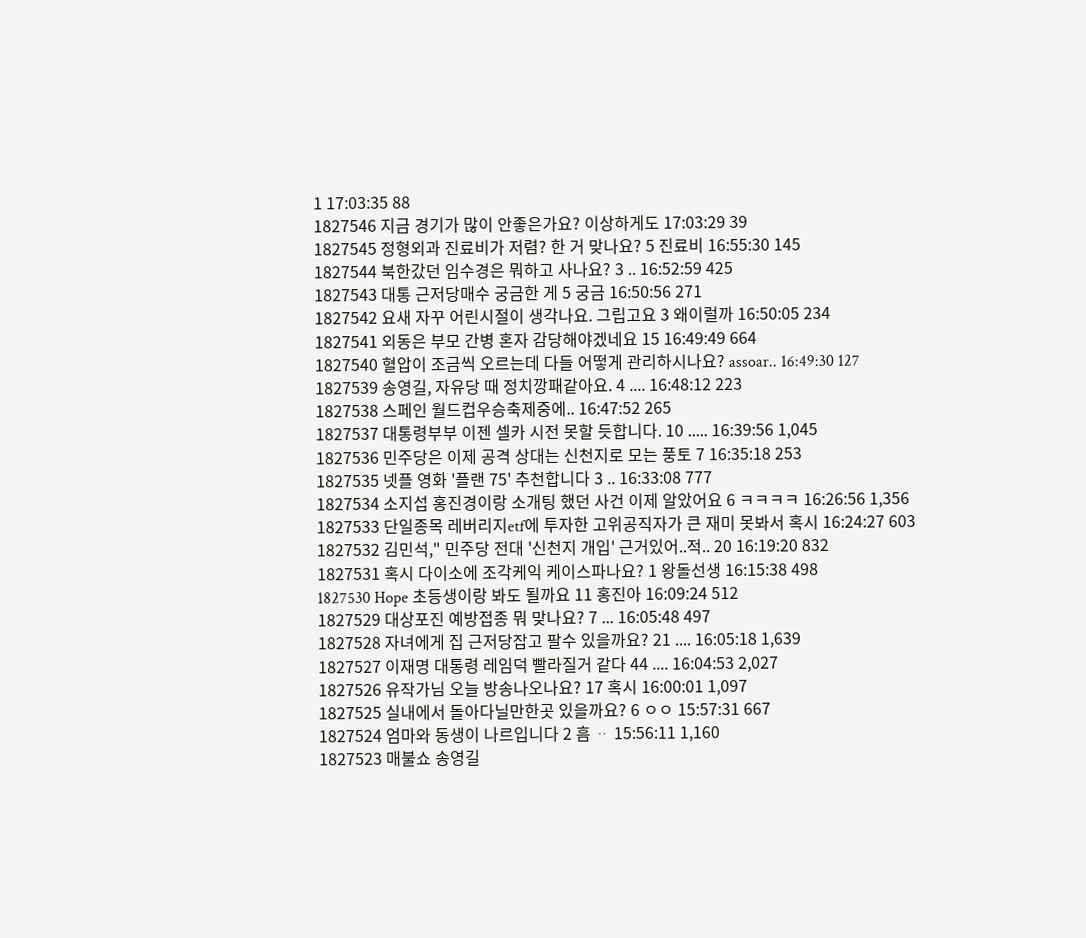1 17:03:35 88
1827546 지금 경기가 많이 안좋은가요? 이상하게도 17:03:29 39
1827545 정형외과 진료비가 저렴? 한 거 맞나요? 5 진료비 16:55:30 145
1827544 북한갔던 임수경은 뭐하고 사나요? 3 .. 16:52:59 425
1827543 대통 근저당매수 궁금한 게 5 궁금 16:50:56 271
1827542 요새 자꾸 어린시절이 생각나요. 그립고요 3 왜이럴까 16:50:05 234
1827541 외동은 부모 간병 혼자 감당해야겠네요 15 16:49:49 664
1827540 혈압이 조금씩 오르는데 다들 어떻게 관리하시나요? assoar.. 16:49:30 127
1827539 송영길, 자유당 때 정치깡패같아요. 4 .... 16:48:12 223
1827538 스페인 월드컵우승축제중에.. 16:47:52 265
1827537 대통령부부 이젠 셀카 시전 못할 듯합니다. 10 ..... 16:39:56 1,045
1827536 민주당은 이제 공격 상대는 신천지로 모는 풍토 7 16:35:18 253
1827535 넷플 영화 '플랜 75' 추천합니다 3 .. 16:33:08 777
1827534 소지섭 홍진경이랑 소개팅 했던 사건 이제 알았어요 6 ㅋㅋㅋㅋ 16:26:56 1,356
1827533 단일종목 레버리지etf에 투자한 고위공직자가 큰 재미 못봐서 혹시 16:24:27 603
1827532 김민석," 민주당 전대 '신천지 개입' 근거있어..적.. 20 16:19:20 832
1827531 혹시 다이소에 조각케익 케이스파나요? 1 왕돌선생 16:15:38 498
1827530 Hope 초등생이랑 봐도 될까요 11 홍진아 16:09:24 512
1827529 대상포진 예방접종 뭐 맞나요? 7 ... 16:05:48 497
1827528 자녀에게 집 근저당잡고 팔수 있을까요? 21 .... 16:05:18 1,639
1827527 이재명 대통령 레임덕 빨라질거 같다 44 .... 16:04:53 2,027
1827526 유작가님 오늘 방송나오나요? 17 혹시 16:00:01 1,097
1827525 실내에서 돌아다닐만한곳 있을까요? 6 ㅇㅇ 15:57:31 667
1827524 엄마와 동생이 나르입니다 2 흠 ᆢ 15:56:11 1,160
1827523 매불쇼 송영길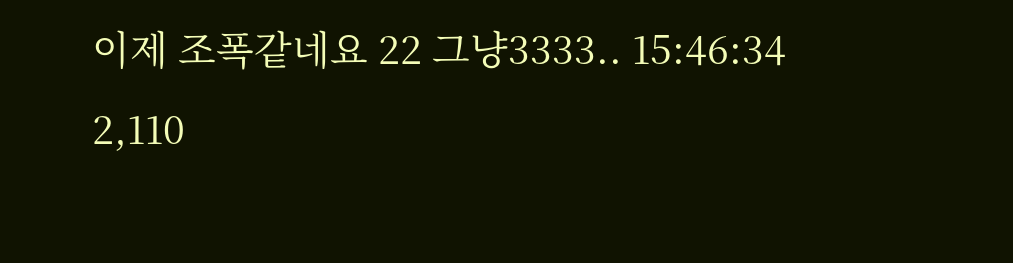이제 조폭같네요 22 그냥3333.. 15:46:34 2,110